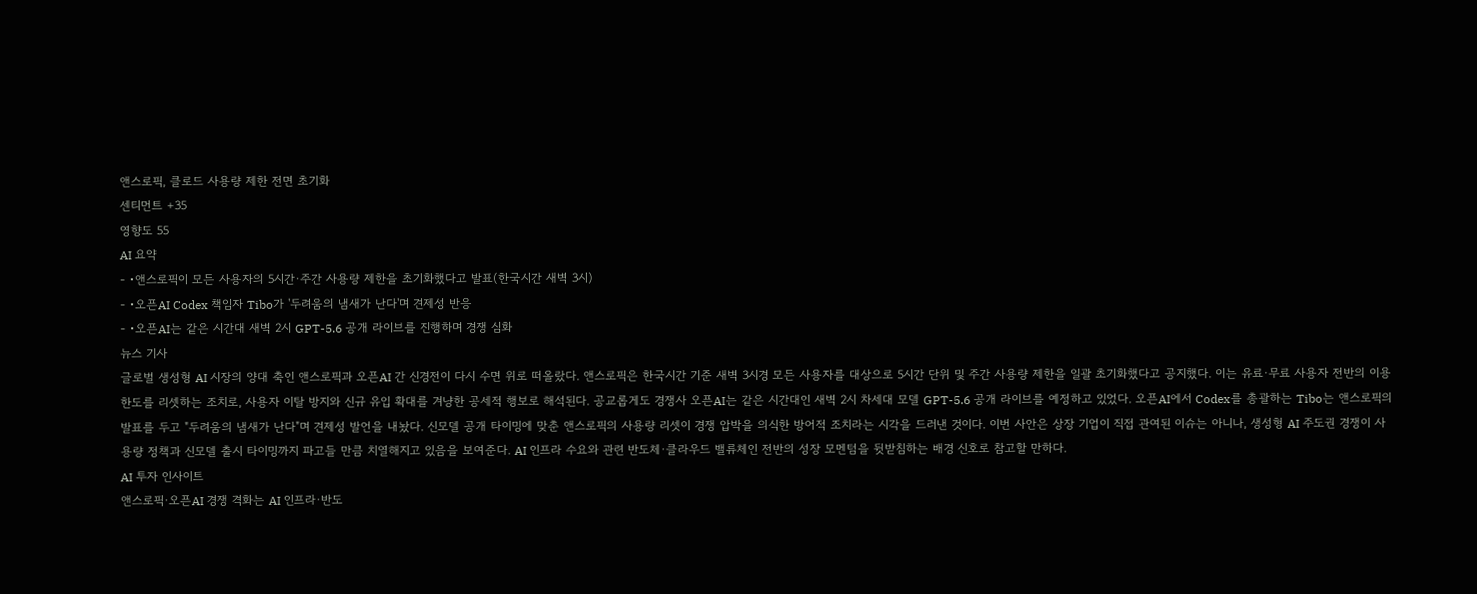앤스로픽, 클로드 사용량 제한 전면 초기화
센티먼트 +35
영향도 55
AI 요약
- •앤스로픽이 모든 사용자의 5시간·주간 사용량 제한을 초기화했다고 발표(한국시간 새벽 3시)
- •오픈AI Codex 책임자 Tibo가 '두려움의 냄새가 난다'며 견제성 반응
- •오픈AI는 같은 시간대 새벽 2시 GPT-5.6 공개 라이브를 진행하며 경쟁 심화
뉴스 기사
글로벌 생성형 AI 시장의 양대 축인 앤스로픽과 오픈AI 간 신경전이 다시 수면 위로 떠올랐다. 앤스로픽은 한국시간 기준 새벽 3시경 모든 사용자를 대상으로 5시간 단위 및 주간 사용량 제한을 일괄 초기화했다고 공지했다. 이는 유료·무료 사용자 전반의 이용 한도를 리셋하는 조치로, 사용자 이탈 방지와 신규 유입 확대를 겨냥한 공세적 행보로 해석된다. 공교롭게도 경쟁사 오픈AI는 같은 시간대인 새벽 2시 차세대 모델 GPT-5.6 공개 라이브를 예정하고 있었다. 오픈AI에서 Codex를 총괄하는 Tibo는 앤스로픽의 발표를 두고 "두려움의 냄새가 난다"며 견제성 발언을 내놨다. 신모델 공개 타이밍에 맞춘 앤스로픽의 사용량 리셋이 경쟁 압박을 의식한 방어적 조치라는 시각을 드러낸 것이다. 이번 사안은 상장 기업이 직접 관여된 이슈는 아니나, 생성형 AI 주도권 경쟁이 사용량 정책과 신모델 출시 타이밍까지 파고들 만큼 치열해지고 있음을 보여준다. AI 인프라 수요와 관련 반도체·클라우드 밸류체인 전반의 성장 모멘텀을 뒷받침하는 배경 신호로 참고할 만하다.
AI 투자 인사이트
앤스로픽·오픈AI 경쟁 격화는 AI 인프라·반도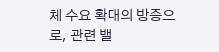체 수요 확대의 방증으로, 관련 밸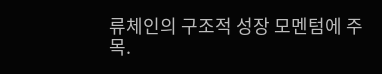류체인의 구조적 성장 모멘텀에 주목.